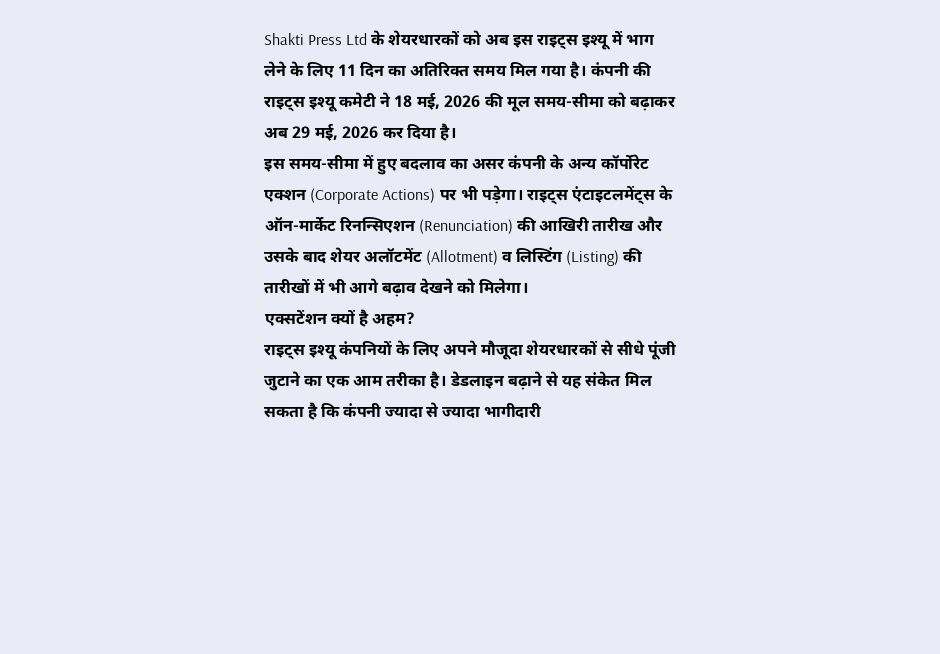Shakti Press Ltd के शेयरधारकों को अब इस राइट्स इश्यू में भाग लेने के लिए 11 दिन का अतिरिक्त समय मिल गया है। कंपनी की राइट्स इश्यू कमेटी ने 18 मई, 2026 की मूल समय-सीमा को बढ़ाकर अब 29 मई, 2026 कर दिया है।
इस समय-सीमा में हुए बदलाव का असर कंपनी के अन्य कॉर्पोरेट एक्शन (Corporate Actions) पर भी पड़ेगा। राइट्स एंटाइटलमेंट्स के ऑन-मार्केट रिनन्सिएशन (Renunciation) की आखिरी तारीख और उसके बाद शेयर अलॉटमेंट (Allotment) व लिस्टिंग (Listing) की तारीखों में भी आगे बढ़ाव देखने को मिलेगा।
एक्सटेंशन क्यों है अहम?
राइट्स इश्यू कंपनियों के लिए अपने मौजूदा शेयरधारकों से सीधे पूंजी जुटाने का एक आम तरीका है। डेडलाइन बढ़ाने से यह संकेत मिल सकता है कि कंपनी ज्यादा से ज्यादा भागीदारी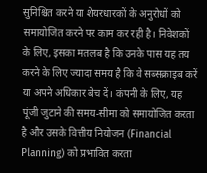सुनिश्चित करने या शेयरधारकों के अनुरोधों को समायोजित करने पर काम कर रही है। निवेशकों के लिए, इसका मतलब है कि उनके पास यह तय करने के लिए ज्यादा समय है कि वे सब्सक्राइब करें या अपने अधिकार बेच दें। कंपनी के लिए, यह पूंजी जुटाने की समय-सीमा को समायोजित करता है और उसके वित्तीय नियोजन (Financial Planning) को प्रभावित करता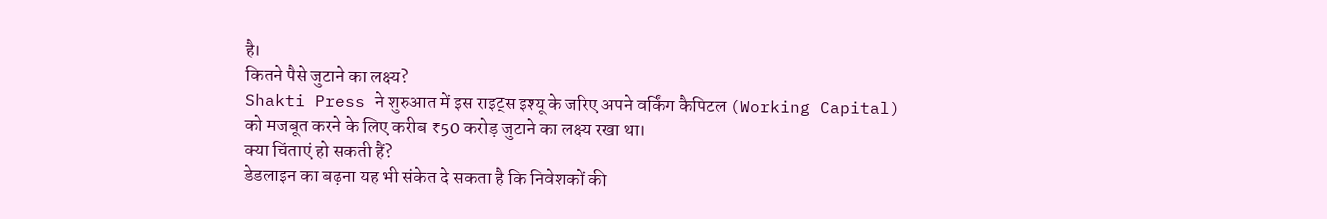है।
कितने पैसे जुटाने का लक्ष्य?
Shakti Press ने शुरुआत में इस राइट्स इश्यू के जरिए अपने वर्किंग कैपिटल (Working Capital) को मजबूत करने के लिए करीब ₹50 करोड़ जुटाने का लक्ष्य रखा था।
क्या चिंताएं हो सकती हैं?
डेडलाइन का बढ़ना यह भी संकेत दे सकता है कि निवेशकों की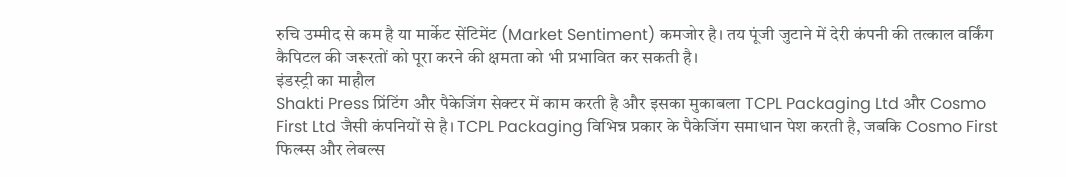रुचि उम्मीद से कम है या मार्केट सेंटिमेंट (Market Sentiment) कमजोर है। तय पूंजी जुटाने में देरी कंपनी की तत्काल वर्किंग कैपिटल की जरूरतों को पूरा करने की क्षमता को भी प्रभावित कर सकती है।
इंडस्ट्री का माहौल
Shakti Press प्रिंटिंग और पैकेजिंग सेक्टर में काम करती है और इसका मुकाबला TCPL Packaging Ltd और Cosmo First Ltd जैसी कंपनियों से है। TCPL Packaging विभिन्न प्रकार के पैकेजिंग समाधान पेश करती है, जबकि Cosmo First फिल्म्स और लेबल्स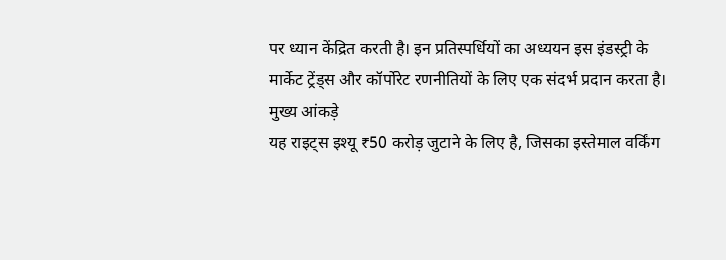पर ध्यान केंद्रित करती है। इन प्रतिस्पर्धियों का अध्ययन इस इंडस्ट्री के मार्केट ट्रेंड्स और कॉर्पोरेट रणनीतियों के लिए एक संदर्भ प्रदान करता है।
मुख्य आंकड़े
यह राइट्स इश्यू ₹50 करोड़ जुटाने के लिए है, जिसका इस्तेमाल वर्किंग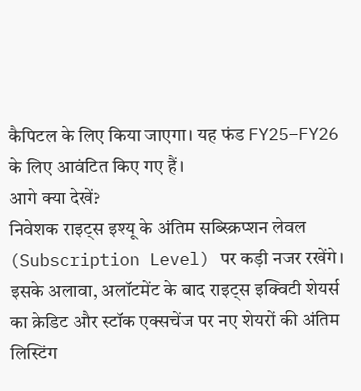कैपिटल के लिए किया जाएगा। यह फंड FY25–FY26 के लिए आवंटित किए गए हैं।
आगे क्या देखें?
निवेशक राइट्स इश्यू के अंतिम सब्स्क्रिप्शन लेवल (Subscription Level) पर कड़ी नजर रखेंगे। इसके अलावा, अलॉटमेंट के बाद राइट्स इक्विटी शेयर्स का क्रेडिट और स्टॉक एक्सचेंज पर नए शेयरों की अंतिम लिस्टिंग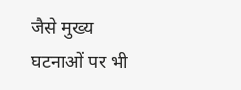जैसे मुख्य घटनाओं पर भी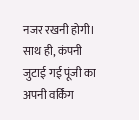नजर रखनी होगी। साथ ही, कंपनी जुटाई गई पूंजी का अपनी वर्किंग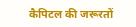कैपिटल की जरूरतों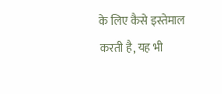के लिए कैसे इस्तेमाल करती है, यह भी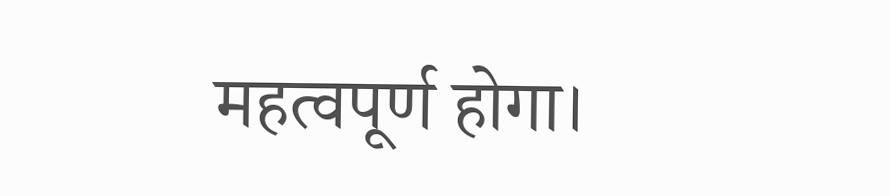महत्वपूर्ण होगा।